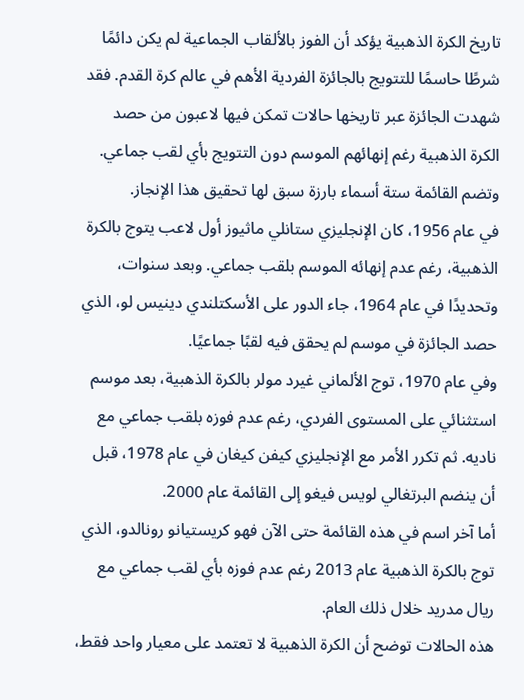تاريخ الكرة الذهبية يؤكد أن الفوز بالألقاب الجماعية لم يكن دائمًا شرطًا حاسمًا للتتويج بالجائزة الفردية الأهم في عالم كرة القدم. فقد شهدت الجائزة عبر تاريخها حالات تمكن فيها لاعبون من حصد الكرة الذهبية رغم إنهائهم الموسم دون التتويج بأي لقب جماعي.
وتضم القائمة ستة أسماء بارزة سبق لها تحقيق هذا الإنجاز.
في عام 1956، كان الإنجليزي ستانلي ماثيوز أول لاعب يتوج بالكرة الذهبية، رغم عدم إنهائه الموسم بلقب جماعي. وبعد سنوات، وتحديدًا في عام 1964، جاء الدور على الأسكتلندي دينيس لو، الذي حصد الجائزة في موسم لم يحقق فيه لقبًا جماعيًا.
وفي عام 1970، توج الألماني غيرد مولر بالكرة الذهبية، بعد موسم استثنائي على المستوى الفردي، رغم عدم فوزه بلقب جماعي مع ناديه. ثم تكرر الأمر مع الإنجليزي كيفن كيغان في عام 1978، قبل أن ينضم البرتغالي لويس فيغو إلى القائمة عام 2000.
أما آخر اسم في هذه القائمة حتى الآن فهو كريستيانو رونالدو، الذي توج بالكرة الذهبية عام 2013 رغم عدم فوزه بأي لقب جماعي مع ريال مدريد خلال ذلك العام.
هذه الحالات توضح أن الكرة الذهبية لا تعتمد على معيار واحد فقط،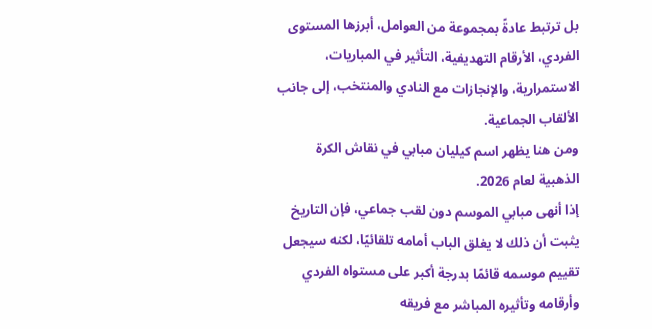بل ترتبط عادةً بمجموعة من العوامل، أبرزها المستوى الفردي، الأرقام التهديفية، التأثير في المباريات، الاستمرارية، والإنجازات مع النادي والمنتخب، إلى جانب الألقاب الجماعية.
ومن هنا يظهر اسم كيليان مبابي في نقاش الكرة الذهبية لعام 2026.
إذا أنهى مبابي الموسم دون لقب جماعي، فإن التاريخ يثبت أن ذلك لا يغلق الباب أمامه تلقائيًا، لكنه سيجعل تقييم موسمه قائمًا بدرجة أكبر على مستواه الفردي وأرقامه وتأثيره المباشر مع فريقه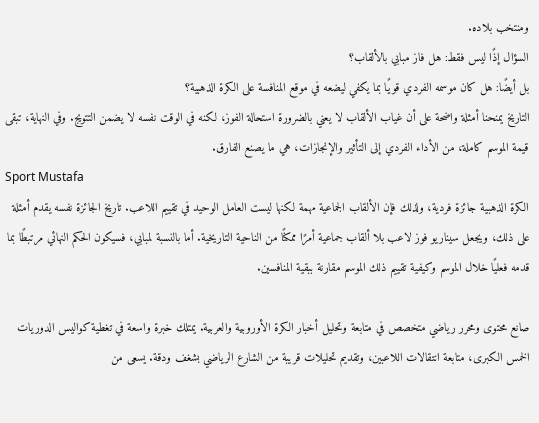ومنتخب بلاده.
السؤال إذًا ليس فقط: هل فاز مبابي بالألقاب؟
بل أيضًا: هل كان موسمه الفردي قويًا بما يكفي ليضعه في موقع المنافسة على الكرة الذهبية؟
التاريخ يمنحنا أمثلة واضحة على أن غياب الألقاب لا يعني بالضرورة استحالة الفوز، لكنه في الوقت نفسه لا يضمن التتويج. وفي النهاية، تبقى قيمة الموسم كاملة، من الأداء الفردي إلى التأثير والإنجازات، هي ما يصنع الفارق.
Sport Mustafa
الكرة الذهبية جائزة فردية، ولذلك فإن الألقاب الجماعية مهمة لكنها ليست العامل الوحيد في تقييم اللاعب. تاريخ الجائزة نفسه يقدم أمثلة على ذلك، ويجعل سيناريو فوز لاعب بلا ألقاب جماعية أمرًا ممكنًا من الناحية التاريخية. أما بالنسبة لمبابي، فسيكون الحكم النهائي مرتبطًا بما قدمه فعليًا خلال الموسم وكيفية تقييم ذلك الموسم مقارنة ببقية المنافسين.

صانع محتوى ومحرر رياضي متخصص في متابعة وتحليل أخبار الكرة الأوروبية والعربية. يمتلك خبرة واسعة في تغطية كواليس الدوريات الخمس الكبرى، متابعة انتقالات اللاعبين، وتقديم تحليلات قريبة من الشارع الرياضي بشغف ودقة. يسعى من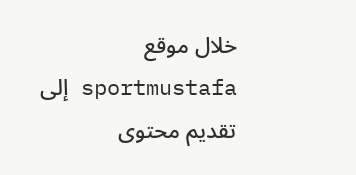خلال موقع sportmustafa إلى تقديم محتوى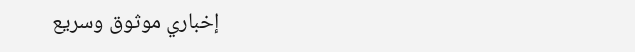إخباري موثوق وسريع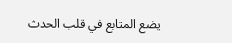يضع المتابع في قلب الحدث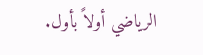الرياضي أولاً بأول.